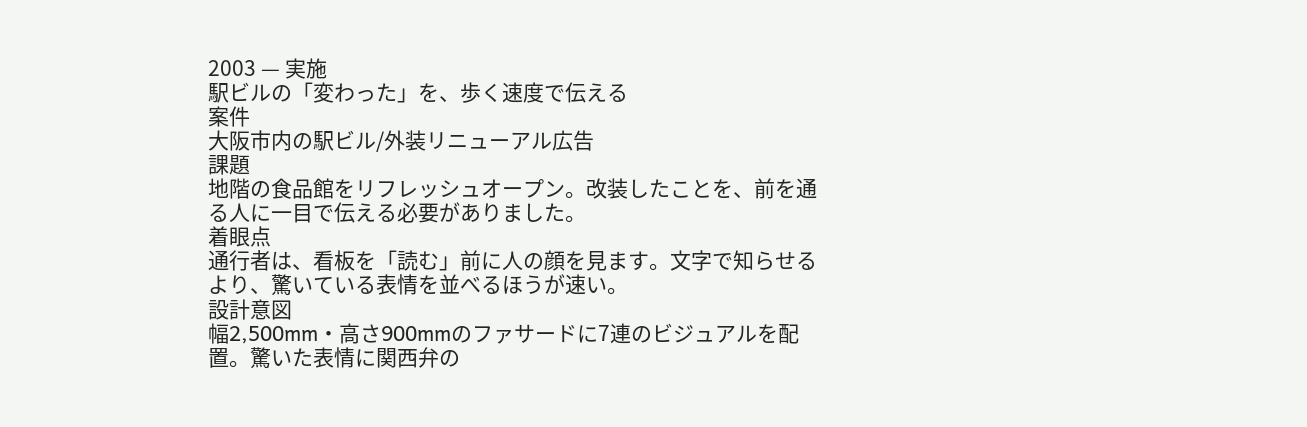2003 — 実施
駅ビルの「変わった」を、歩く速度で伝える
案件
大阪市内の駅ビル/外装リニューアル広告
課題
地階の食品館をリフレッシュオープン。改装したことを、前を通る人に一目で伝える必要がありました。
着眼点
通行者は、看板を「読む」前に人の顔を見ます。文字で知らせるより、驚いている表情を並べるほうが速い。
設計意図
幅2,500mm・高さ900mmのファサードに7連のビジュアルを配置。驚いた表情に関西弁の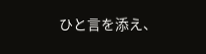ひと言を添え、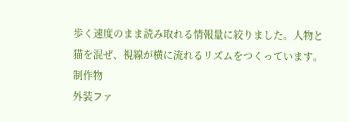歩く速度のまま読み取れる情報量に絞りました。人物と猫を混ぜ、視線が横に流れるリズムをつくっています。
制作物
外装ファ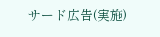サード広告(実施)